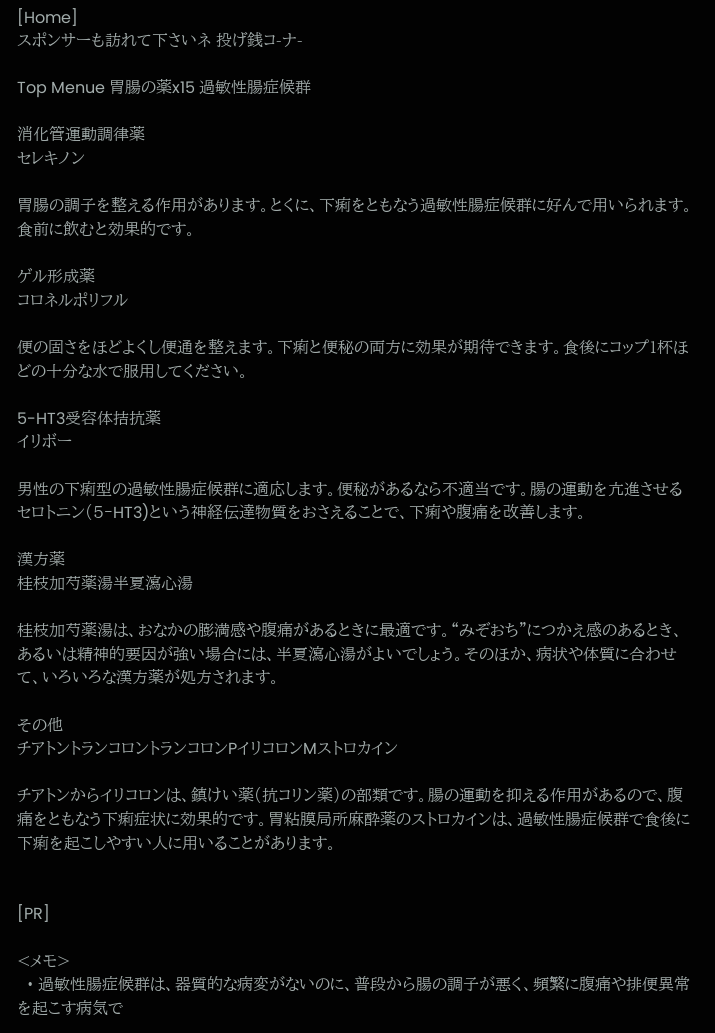[Home]
スポンサーも訪れて下さいネ 投げ銭コ-ナ-

Top Menue 胃腸の薬x15 過敏性腸症候群

消化管運動調律薬
セレキノン

胃腸の調子を整える作用があります。とくに、下痢をともなう過敏性腸症候群に好んで用いられます。食前に飲むと効果的です。

ゲル形成薬
コロネルポリフル

便の固さをほどよくし便通を整えます。下痢と便秘の両方に効果が期待できます。食後にコップ1杯ほどの十分な水で服用してください。

5-HT3受容体拮抗薬
イリボー

男性の下痢型の過敏性腸症候群に適応します。便秘があるなら不適当です。腸の運動を亢進させるセロトニン(5‐HT3)という神経伝達物質をおさえることで、下痢や腹痛を改善します。

漢方薬
桂枝加芍薬湯半夏瀉心湯

桂枝加芍薬湯は、おなかの膨満感や腹痛があるときに最適です。“みぞおち”につかえ感のあるとき、あるいは精神的要因が強い場合には、半夏瀉心湯がよいでしょう。そのほか、病状や体質に合わせて、いろいろな漢方薬が処方されます。

その他
チアトントランコロントランコロンPイリコロンMストロカイン

チアトンからイリコロンは、鎮けい薬(抗コリン薬)の部類です。腸の運動を抑える作用があるので、腹痛をともなう下痢症状に効果的です。胃粘膜局所麻酔薬のストロカインは、過敏性腸症候群で食後に下痢を起こしやすい人に用いることがあります。


[PR]

<メモ>
  • 過敏性腸症候群は、器質的な病変がないのに、普段から腸の調子が悪く、頻繁に腹痛や排便異常を起こす病気で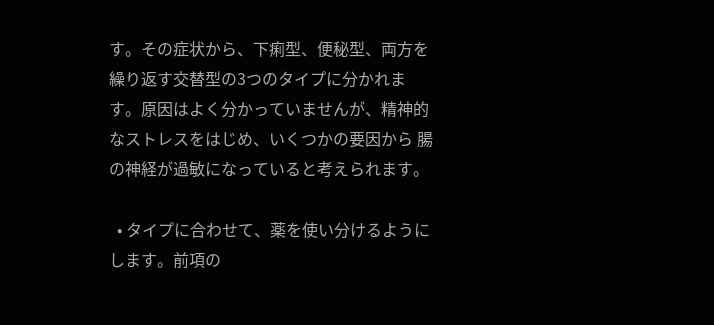す。その症状から、下痢型、便秘型、両方を繰り返す交替型の3つのタイプに分かれます。原因はよく分かっていませんが、精神的なストレスをはじめ、いくつかの要因から 腸の神経が過敏になっていると考えられます。

  • タイプに合わせて、薬を使い分けるようにします。前項の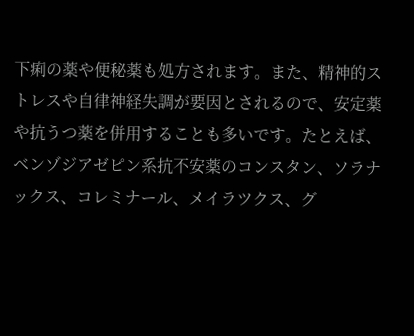下痢の薬や便秘薬も処方されます。また、精神的ストレスや自律神経失調が要因とされるので、安定薬や抗うつ薬を併用することも多いです。たとえば、ベンゾジアゼピン系抗不安薬のコンスタン、ソラナックス、コレミナール、メイラツクス、グ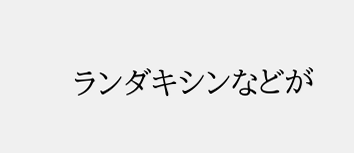ランダキシンなどが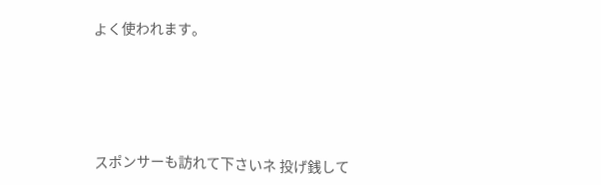よく使われます。





スポンサーも訪れて下さいネ 投げ銭して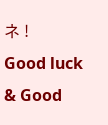ネ !
Good luck & Good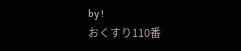by !
おくすり110番